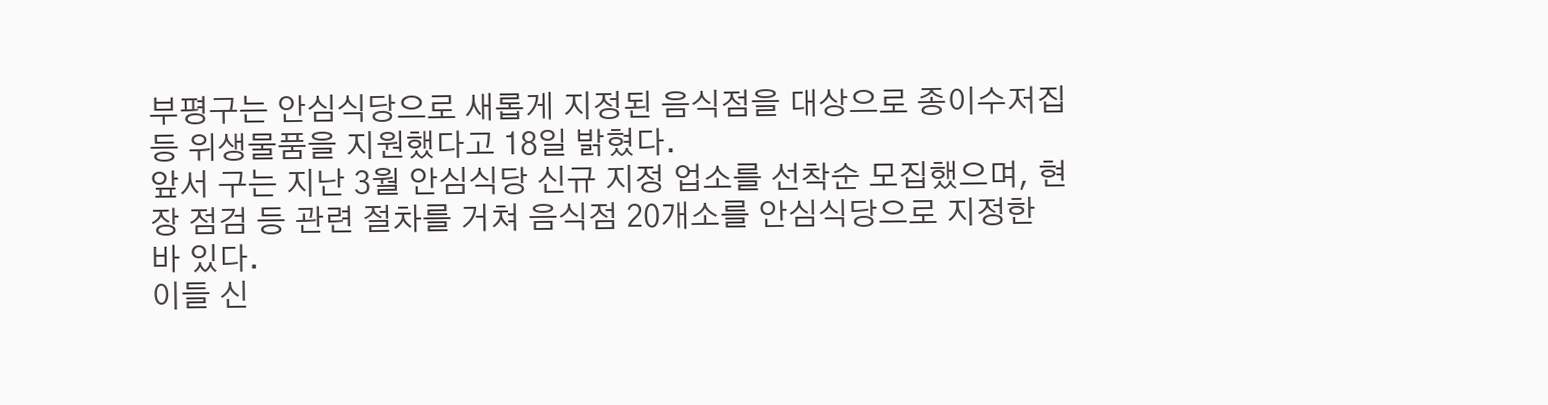부평구는 안심식당으로 새롭게 지정된 음식점을 대상으로 종이수저집 등 위생물품을 지원했다고 18일 밝혔다.
앞서 구는 지난 3월 안심식당 신규 지정 업소를 선착순 모집했으며, 현장 점검 등 관련 절차를 거쳐 음식점 20개소를 안심식당으로 지정한 바 있다.
이들 신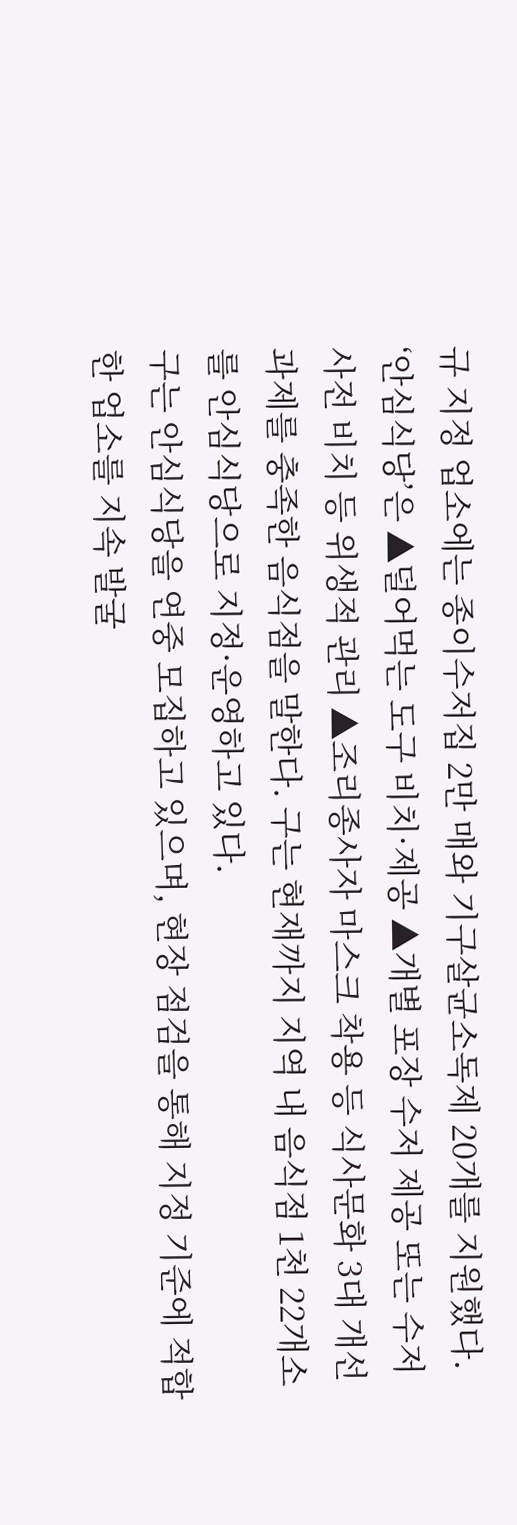규 지정 업소에는 종이수저집 2만 매와 기구살균소독제 20개를 지원했다.
‘안심식당’은 ▲덜어먹는 도구 비치·제공 ▲개별 포장 수저 제공 또는 수저 사전 비치 등 위생적 관리 ▲조리종사자 마스크 착용 등 식사문화 3대 개선과제를 충족한 음식점을 말한다. 구는 현재까지 지역 내 음식점 1천 22개소를 안심식당으로 지정·운영하고 있다.
구는 안심식당을 연중 모집하고 있으며, 현장 점검을 통해 지정 기준에 적합한 업소를 지속 발굴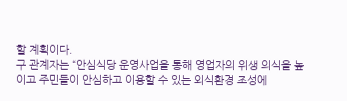할 계획이다.
구 관계자는 “안심식당 운영사업을 통해 영업자의 위생 의식을 높이고 주민들이 안심하고 이용할 수 있는 외식환경 조성에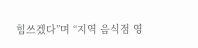힘쓰겠다”며 “지역 음식점 영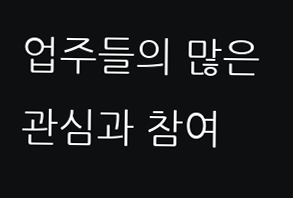업주들의 많은 관심과 참여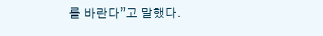를 바란다”고 말했다.